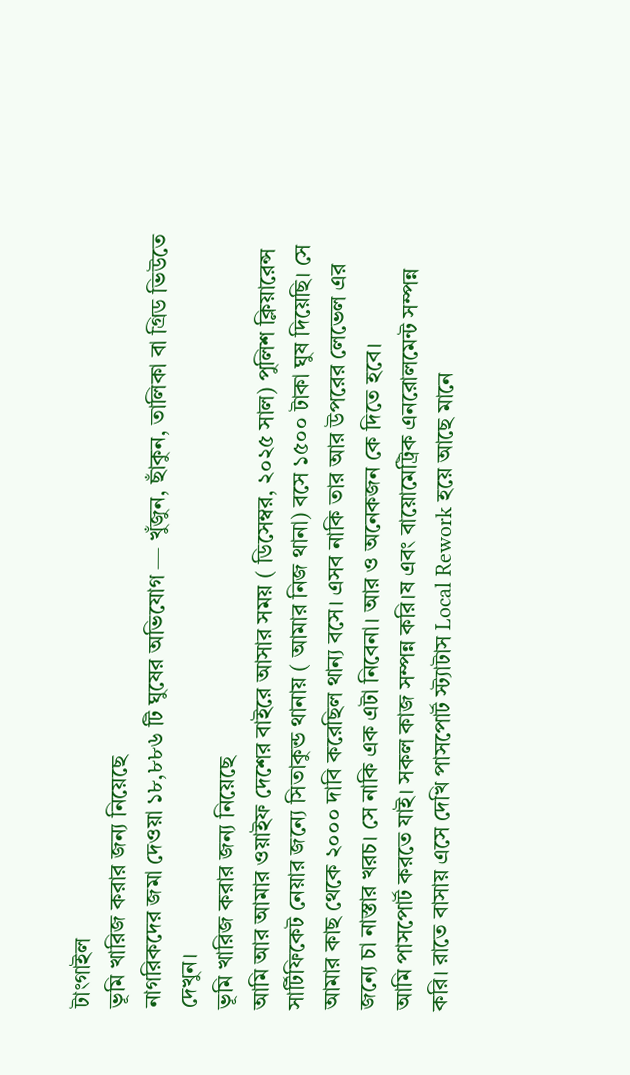টাংগাইল
ভূমি খারিজ করার জন্য নিয়েছে
নাগরিকদের জমা দেওয়া ১৮,৮৮৬ টি ঘুষের অভিযোগ — খুঁজুন, ছাঁকুন, তালিকা বা গ্রিড ভিউতে দেখুন।
ভূমি খারিজ করার জন্য নিয়েছে
আমি আর আমার ওয়াইফ দেশের বাইরে আসার সময় ( ডিসেম্বর, ২০২৫ সাল) পুলিশ ক্লিয়ারেন্স সার্টিফিকেট নেয়ার জন্যে সিতাকুন্ড থানায় ( আমার নিজ থানা) বসে ১৫০০ টাকা ঘুষ দিয়েছি। সে আমার কাছ থেকে ২০০০ দাবি করেছিল থান্য বসে। এসব নাকি তার আর উপরের লেভেল এর জন্যে চা নাস্তার খরচ। সে নাকি এক এটা নিবেনা। আর ও অনেকজন কে দিতে হবে।
আমি পাসপোর্ট করতে যাই। সকল কাজ সম্পন্ন করি।ষ এবং বায়োমেট্রিক এনরোলমেন্ট সম্পন্ন করি। রাতে বাসায় এসে দেখি পাসপোর্ট স্ট্যাটাস Local Rework হয়ে আছে মানে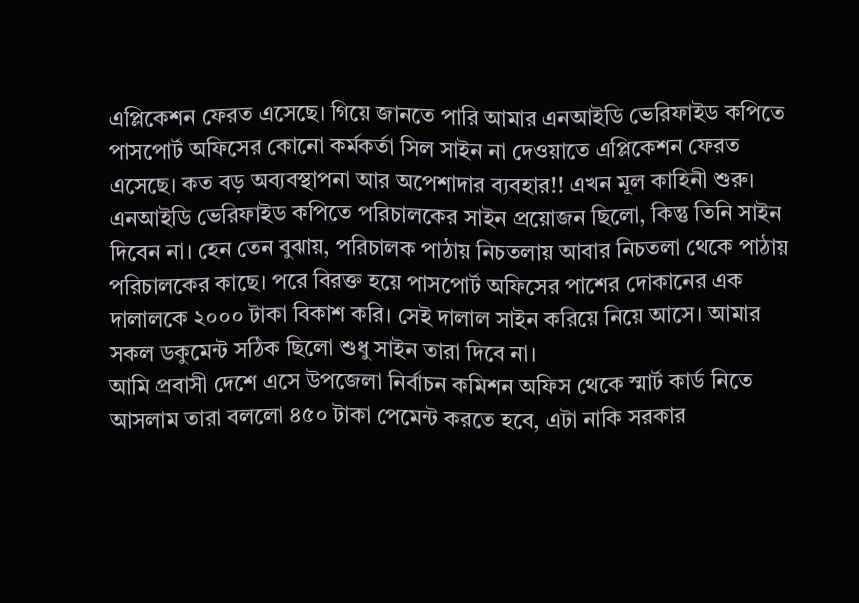এপ্লিকেশন ফেরত এসেছে। গিয়ে জানতে পারি আমার এনআইডি ভেরিফাইড কপিতে পাসপোর্ট অফিসের কোনো কর্মকর্তা সিল সাইন না দেওয়াতে এপ্লিকেশন ফেরত এসেছে। কত বড় অব্যবস্থাপনা আর অপেশাদার ব্যবহার!! এখন মূল কাহিনী শুরু। এনআইডি ভেরিফাইড কপিতে পরিচালকের সাইন প্রয়োজন ছিলো, কিন্তু তিনি সাইন দিবেন না। হেন তেন বুঝায়, পরিচালক পাঠায় নিচতলায় আবার নিচতলা থেকে পাঠায় পরিচালকের কাছে। পরে বিরক্ত হয়ে পাসপোর্ট অফিসের পাশের দোকানের এক দালালকে ২০০০ টাকা বিকাশ করি। সেই দালাল সাইন করিয়ে নিয়ে আসে। আমার সকল ডকুমেন্ট সঠিক ছিলো শুধু সাইন তারা দিবে না।
আমি প্রবাসী দেশে এসে উপজেলা নির্বাচন কমিশন অফিস থেকে স্মার্ট কার্ড নিতে আসলাম তারা বললো ৪৫০ টাকা পেমেন্ট করতে হবে, এটা নাকি সরকার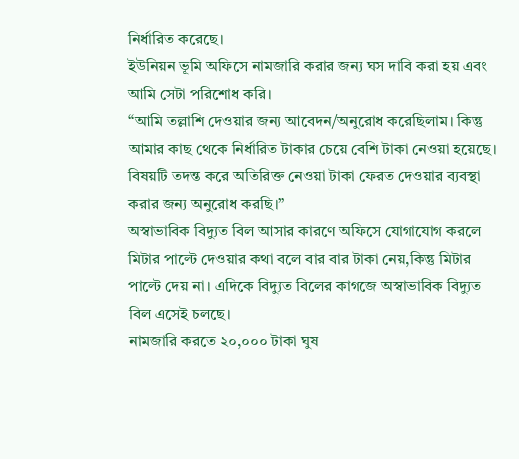নির্ধারিত করেছে।
ইউনিয়ন ভূমি অফিসে নামজারি করার জন্য ঘস দাবি করা হয় এবং আমি সেটা পরিশোধ করি।
“আমি তল্লাশি দেওয়ার জন্য আবেদন/অনুরোধ করেছিলাম। কিন্তু আমার কাছ থেকে নির্ধারিত টাকার চেয়ে বেশি টাকা নেওয়া হয়েছে। বিষয়টি তদন্ত করে অতিরিক্ত নেওয়া টাকা ফেরত দেওয়ার ব্যবস্থা করার জন্য অনুরোধ করছি।”
অস্বাভাবিক বিদ্যুত বিল আসার কারণে অফিসে যোগাযোগ করলে মিটার পাল্টে দেওয়ার কথা বলে বার বার টাকা নেয়,কিন্তু মিটার পাল্টে দেয় না। এদিকে বিদ্যুত বিলের কাগজে অস্বাভাবিক বিদ্যুত বিল এসেই চলছে।
নামজারি করতে ২০,০০০ টাকা ঘুষ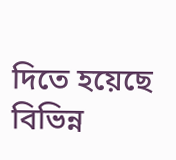দিতে হয়েছে বিভিন্ন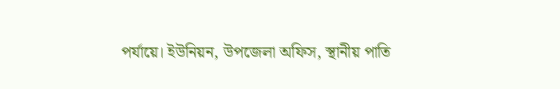পর্যায়ে। ইউনিয়ন, উপজেলা অফিস, স্থানীয় পাতি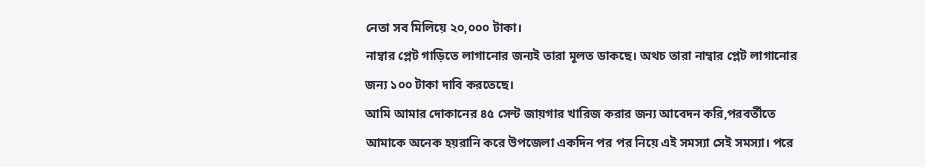নেতা সব মিলিয়ে ২০,০০০ টাকা।
নাম্বার প্লেট গাড়িতে লাগানোর জন্যই তারা মূলত ডাকছে। অথচ তারা নাম্বার প্লেট লাগানোর জন্য ১০০ টাকা দাবি করতেছে।
আমি আমার দোকানের ৪৫ সেন্ট জায়গার খারিজ করার জন্য আবেদন করি,পরবর্তীতে আমাকে অনেক হয়রানি করে উপজেলা একদিন পর পর নিয়ে এই সমস্যা সেই সমস্যা। পরে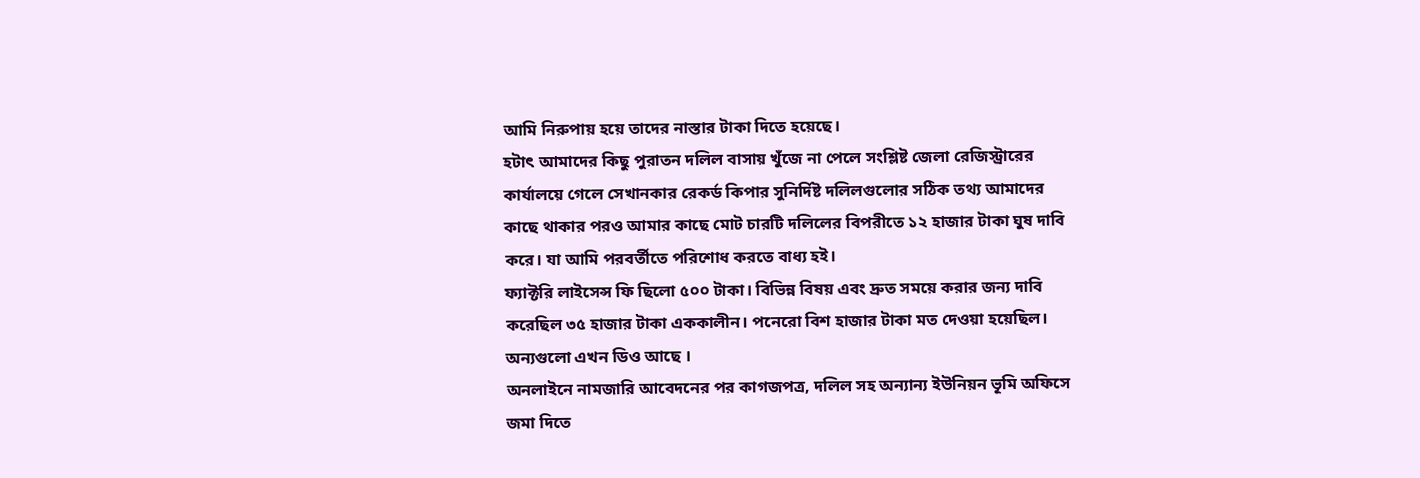আমি নিরুপায় হয়ে তাদের নাস্তার টাকা দিতে হয়েছে।
হটাৎ আমাদের কিছু পুরাতন দলিল বাসায় খুঁজে না পেলে সংশ্লিষ্ট জেলা রেজিস্ট্রারের কার্যালয়ে গেলে সেখানকার রেকর্ড কিপার সুনির্দিষ্ট দলিলগুলোর সঠিক তথ্য আমাদের কাছে থাকার পরও আমার কাছে মোট চারটি দলিলের বিপরীতে ১২ হাজার টাকা ঘুষ দাবি করে। যা আমি পরবর্তীতে পরিশোধ করতে বাধ্য হই।
ফ্যাক্টরি লাইসেন্স ফি ছিলো ৫০০ টাকা। বিভিন্ন বিষয় এবং দ্রুত সময়ে করার জন্য দাবি করেছিল ৩৫ হাজার টাকা এককালীন। পনেরো বিশ হাজার টাকা মত দেওয়া হয়েছিল। অন্যগুলো এখন ডিও আছে ।
অনলাইনে নামজারি আবেদনের পর কাগজপত্র, দলিল সহ অন্যান্য ইউনিয়ন ভূমি অফিসে জমা দিতে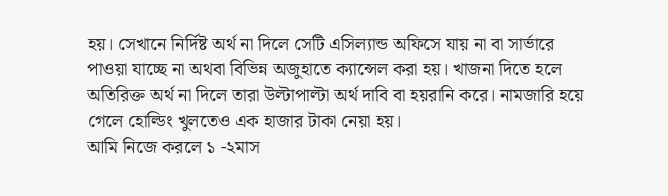হয়। সেখানে নির্দিষ্ট অর্থ না দিলে সেটি এসিল্যান্ড অফিসে যায় না বা সার্ভারে পাওয়া যাচ্ছে না অথবা বিভিন্ন অজুহাতে ক্যান্সেল করা হয়। খাজনা দিতে হলে অতিরিক্ত অর্থ না দিলে তারা উল্টাপাল্টা অর্থ দাবি বা হয়রানি করে। নামজারি হয়ে গেলে হোল্ডিং খুলতেও এক হাজার টাকা নেয়া হয়।
আমি নিজে করলে ১ -২মাস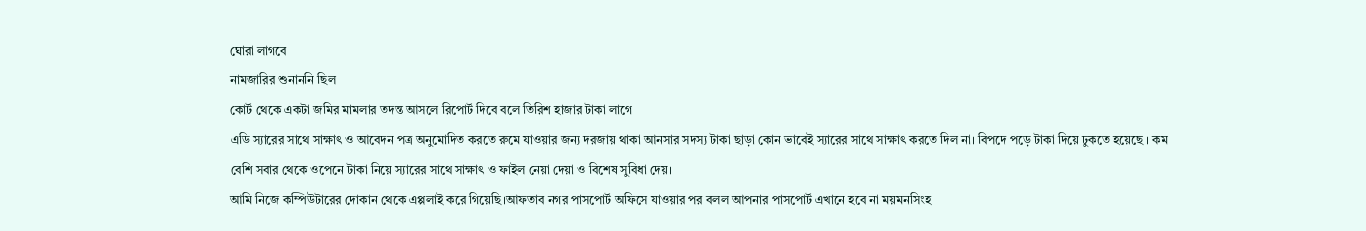ঘোরা লাগবে
নামজারির শুনাননি ছিল
কোর্ট থেকে একটা জমির মামলার তদন্ত আসলে রিপোর্ট দিবে বলে তিরিশ হাজার টাকা লাগে
এডি স্যারের সাথে সাক্ষাৎ ও আবেদন পত্র অনুমোদিত করতে রুমে যাওয়ার জন্য দরজায় থাকা আনসার সদস্য টাকা ছাড়া কোন ভাবেই স্যারের সাথে সাক্ষাৎ করতে দিল না। বিপদে পড়ে টাকা দিয়ে ঢুকতে হয়েছে । কম বেশি সবার থেকে ওপেনে টাকা নিয়ে স্যারের সাথে সাক্ষাৎ ও ফাইল নেয়া দেয়া ও বিশেষ সুবিধা দেয়।
আমি নিজে কম্পিউটারের দোকান থেকে এপ্পলাই করে গিয়েছি।আফতাব নগর পাসপোর্ট অফিসে যাওয়ার পর বলল আপনার পাসপোর্ট এখানে হবে না ময়মনসিংহ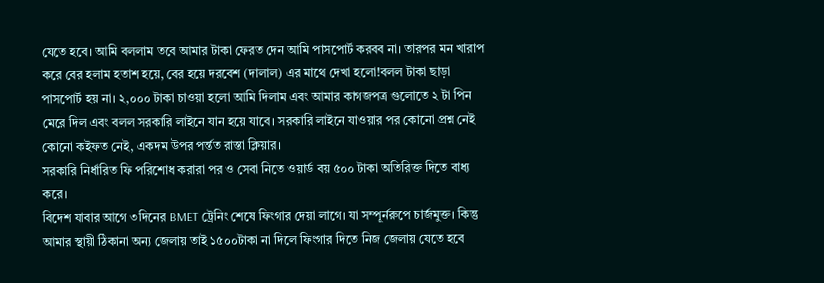যেতে হবে। আমি বললাম তবে আমার টাকা ফেরত দেন আমি পাসপোর্ট করবব না। তারপর মন খারাপ করে বের হলাম হতাশ হয়ে, বের হয়ে দরবেশ (দালাল) এর মাথে দেখা হলো!বলল টাকা ছাড়া পাসপোর্ট হয় না। ২,০০০ টাকা চাওয়া হলো আমি দিলাম এবং আমার কাগজপত্র গুলোতে ২ টা পিন মেরে দিল এবং বলল সরকারি লাইনে যান হয়ে যাবে। সরকারি লাইনে যাওয়ার পর কোনো প্রশ্ন নেই কোনো কইফত নেই, একদম উপর পর্ন্তত রাস্তা ক্লিয়ার।
সরকারি নির্ধারিত ফি পরিশোধ করারা পর ও সেবা নিতে ওয়ার্ড বয় ৫০০ টাকা অতিরিক্ত দিতে বাধ্য করে।
বিদেশ যাবার আগে ৩দিনের BMET ট্রেনিং শেষে ফিংগার দেয়া লাগে। যা সম্পূর্নরুপে চার্জমুক্ত। কিন্তু আমার স্থায়ী ঠিকানা অন্য জেলায় তাই ১৫০০টাকা না দিলে ফিংগার দিতে নিজ জেলায় যেতে হবে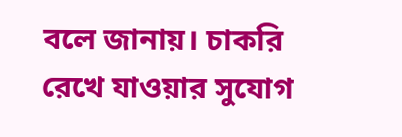বলে জানায়। চাকরি রেখে যাওয়ার সুযোগ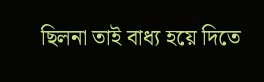ছিলনা তাই বাধ্য হয়ে দিতে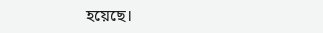হয়েছে।